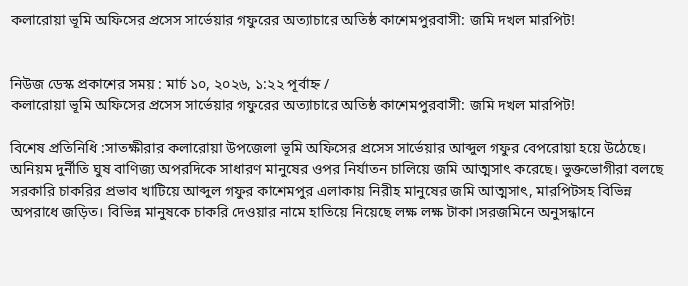কলারোয়া ভূমি অফিসের প্রসেস সার্ভেয়ার গফুরের অত্যাচারে অতিষ্ঠ কাশেমপুরবাসী: জমি দখল মারপিট!


নিউজ ডেস্ক প্রকাশের সময় : মার্চ ১০, ২০২৬, ১:২২ পূর্বাহ্ন /
কলারোয়া ভূমি অফিসের প্রসেস সার্ভেয়ার গফুরের অত্যাচারে অতিষ্ঠ কাশেমপুরবাসী: জমি দখল মারপিট!

বিশেষ প্রতিনিধি :সাতক্ষীরার কলারোয়া উপজেলা ভূমি অফিসের প্রসেস সার্ভেয়ার আব্দুল গফুর বেপরোয়া হয়ে উঠেছে।  অনিয়ম দুর্নীতি ঘুষ বাণিজ্য অপরদিকে সাধারণ মানুষের ওপর নির্যাতন চালিয়ে জমি আত্মসাৎ করেছে। ভুক্তভোগীরা বলছে সরকারি চাকরির প্রভাব খাটিয়ে আব্দুল গফুর কাশেমপুর এলাকায় নিরীহ মানুষের জমি আত্মসাৎ, মারপিটসহ বিভিন্ন অপরাধে জড়িত। বিভিন্ন মানুষকে চাকরি দেওয়ার নামে হাতিয়ে নিয়েছে লক্ষ লক্ষ টাকা।সরজমিনে অনুসন্ধানে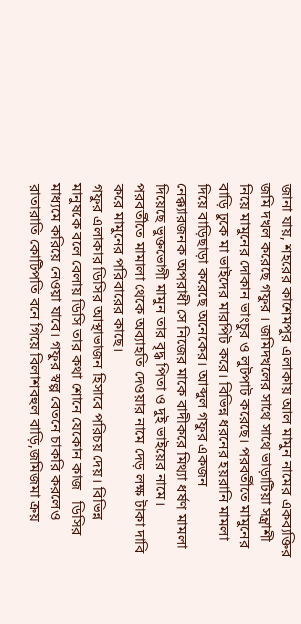জানা যায়, শহরের কাশেমপুর এলাকায় আল মামুন নামের একব্যক্তির জমি দখল করেছে গফুর । জমিদখলের সাথে সাথে ভাড়াটিয়া সন্ত্রাশী নিয়ে মামুনের দোকান ভাংচুর ও লুটপাট করেছে। পরবর্তীতে মামুনের বাড়ি ঢুকে মা ভাইদের মারপিট করে। বিভিন্ন ধরনের হয়রানি মামলা দিয়ে বাড়িছাড়া করেছে অনেকের। আব্দুল গফুর একজন নেক্ক্যারজনক অপরাধী সে নিজের মাকে বাদীকরে মিথ্যা ধর্ষণ মামলা দিয়েছে ভুক্তভোগী মামুন তার বৃদ্ধ পিতা ও দুই ভাইয়ের নামে। পরবর্তীতে মামালা থেকে অব্যাহতি দেওয়ার নামে দেড় লক্ষ টাকা দাবি করে মামুনের পরিবারের কাছে।
গফুর এলাকার ডিসির আস্থাভাজন হিসাবে পরিচয় দেয়। বিভিন্ন মানুষকে বলে বেলায় ডিসি তার কথা শোনে যেকোন কাজ   ডিসির মাধ্যমে করিয়ে নেওয়া যাবে। গফুর স্বল্প বেতনে চাকরি করলেও রাতারাতি কোটিপতি বনে গিয়ে বিলাশবহুল বাড়ি,জমিজমা ক্রয়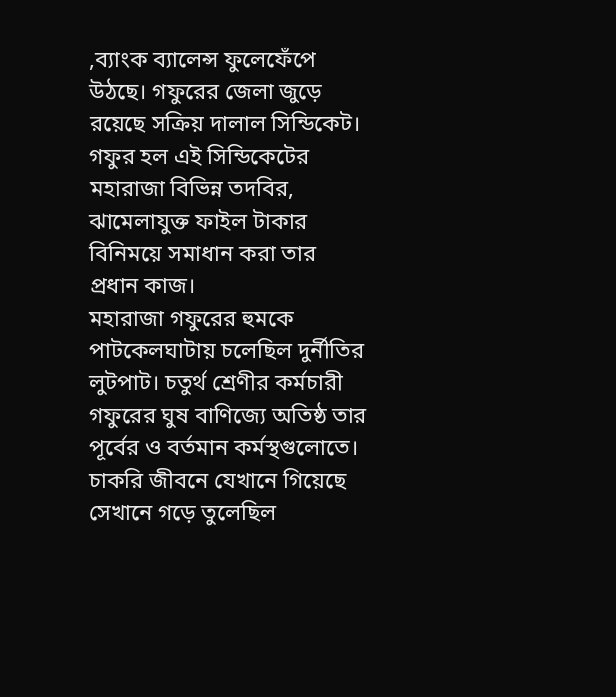,ব্যাংক ব্যালেন্স ফুলেফেঁপে উঠছে। গফুরের জেলা জুড়ে রয়েছে সক্রিয় দালাল সিন্ডিকেট। গফুর হল এই সিন্ডিকেটের মহারাজা বিভিন্ন তদবির, ঝামেলাযুক্ত ফাইল টাকার বিনিময়ে সমাধান করা তার প্রধান কাজ।
মহারাজা গফুরের হুমকে পাটকেলঘাটায় চলেছিল দুর্নীতির লুটপাট। চতুর্থ শ্রেণীর কর্মচারী গফুরের ঘুষ বাণিজ্যে অতিষ্ঠ তার পূর্বের ও বর্তমান কর্মস্থগুলোতে। চাকরি জীবনে যেখানে গিয়েছে সেখানে গড়ে তুলেছিল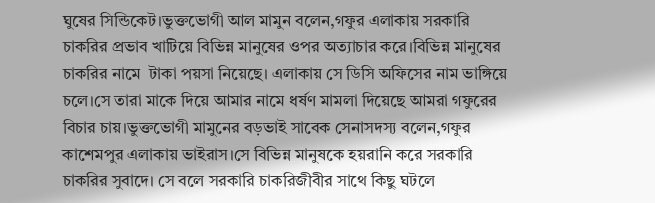ঘুষের সিন্ডিকেট।ভুক্তভোগী আল মামুন বলেন,গফুর এলাকায় সরকারি চাকরির প্রভাব খাটিয়ে বিভিন্ন মানুষের ওপর অত্যাচার করে।বিভিন্ন মানুষের চাকরির নামে  টাকা পয়সা নিয়েছে। এলাকায় সে ডিসি অফিসের নাম ভাঙ্গিয়ে চলে।সে তারা মাকে দিয়ে আমার নামে ধর্ষণ মামলা দিয়েছে আমরা গফুরের বিচার চায়।ভুক্তভোগী মামুনের বড়ভাই সাবেক সেনাসদস্য বলেন,গফুর কাশেমপুর এলাকায় ভাইরাস।সে বিভিন্ন মানুষকে হয়রানি করে সরকারি চাকরির সুবাদে। সে বলে সরকারি চাকরিজীবীর সাথে কিছু ঘটলে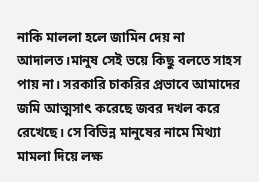নাকি মাললা হলে জামিন দেয় না আদালত।মানুষ সেই ভয়ে কিছু বলতে সাহস পায় না। সরকারি চাকরির প্রভাবে আমাদের জমি আত্মসাৎ করেছে জবর দখল করে রেখেছে। সে বিভিন্ন মানুষের নামে মিথ্যা মামলা দিয়ে লক্ষ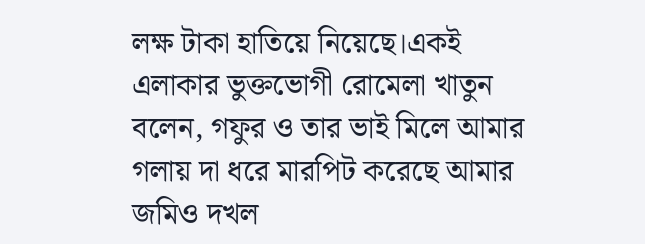লক্ষ টাকা হাতিয়ে নিয়েছে।একই এলাকার ভুক্তভোগী রোমেলা খাতুন বলেন, গফুর ও তার ভাই মিলে আমার গলায় দা ধরে মারপিট করেছে আমার জমিও দখল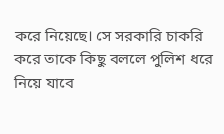করে নিয়েছে। সে সরকারি চাকরি করে তাকে কিছু বললে পুলিশ ধরে নিয়ে যাবে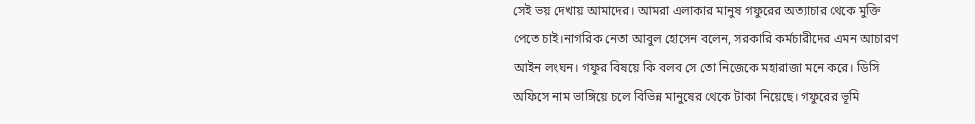সেই ভয় দেখায় আমাদের। আমরা এলাকার মানুষ গফুরের অত্যাচার থেকে মুক্তি পেতে চাই।নাগরিক নেতা আবুল হোসেন বলেন, সরকারি কর্মচারীদের এমন আচারণ আইন লংঘন। গফুর বিষয়ে কি বলব সে তো নিজেকে মহারাজা মনে করে। ডিসি অফিসে নাম ভাঙ্গিয়ে চলে বিভিন্ন মানুষের থেকে টাকা নিয়েছে। গফুরের ভূমি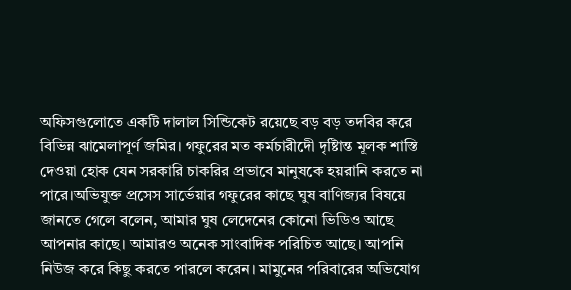অফিসগুলোতে একটি দালাল সিন্ডিকেট রয়েছে বড় বড় তদবির করে বিভিন্ন ঝামেলাপূর্ণ জমির। গফুরের মত কর্মচারীদেী দৃষ্টিান্ত মূলক শাস্তি দেওয়া হোক যেন সরকারি চাকরির প্রভাবে মানুষকে হয়রানি করতে না পারে।অভিযুক্ত প্রসেস সার্ভেয়ার গফুরের কাছে ঘুষ বাণিজ্যর বিষয়ে জানতে গেলে বলেন, আমার ঘুষ লেদেনের কোনো ভিডিও আছে আপনার কাছে। আমারও অনেক সাংবাদিক পরিচিত আছে। আপনি নিউজ করে কিছু করতে পারলে করেন। মামুনের পরিবারের অভিযোগ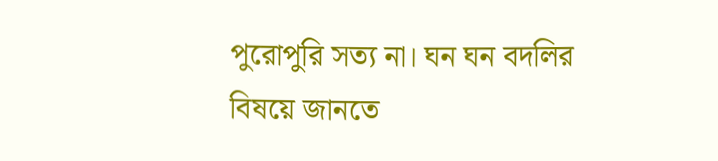পুরোপুরি সত্য না। ঘন ঘন বদলির বিষয়ে জানতে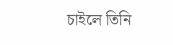চাইলে তিনি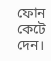ফোন কেটে দেন।